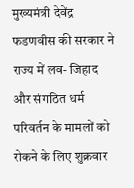मुख्यमंत्री देवेंद्र फडणवीस की सरकार ने राज्य में लव- जिहाद और संगठित धर्म परिवर्तन के मामलों को रोकने के लिए शुक्रवार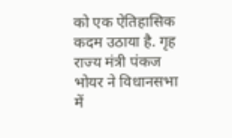को एक ऐतिहासिक कदम उठाया है. गृह राज्य मंत्री पंकज भोयर ने विधानसभा में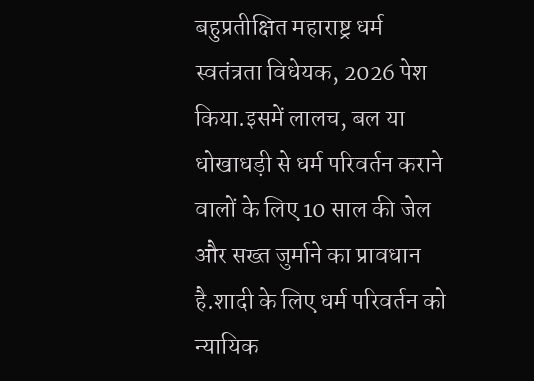बहुप्रतीक्षित महाराष्ट्र धर्म स्वतंत्रता विधेयक, 2026 पेश किया.इसमें लालच, बल या धोखाधड़ी से धर्म परिवर्तन कराने वालों के लिए 10 साल की जेल और सख्त जुर्माने का प्रावधान है.शादी के लिए धर्म परिवर्तन को न्यायिक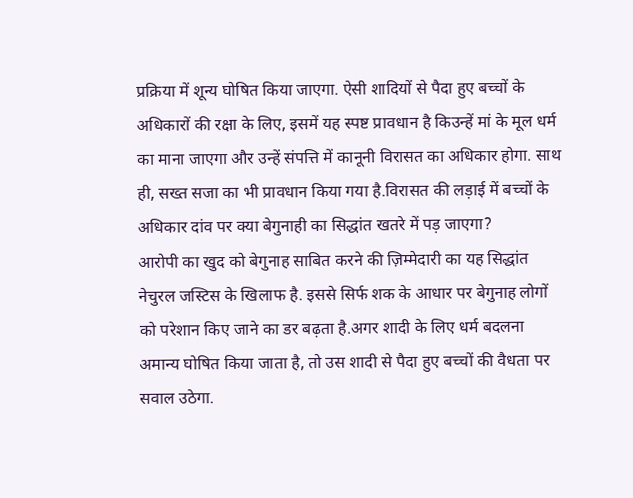प्रक्रिया में शून्य घोषित किया जाएगा. ऐसी शादियों से पैदा हुए बच्चों के अधिकारों की रक्षा के लिए, इसमें यह स्पष्ट प्रावधान है किउन्हें मां के मूल धर्म का माना जाएगा और उन्हें संपत्ति में कानूनी विरासत का अधिकार होगा. साथ ही, सख्त सजा का भी प्रावधान किया गया है.विरासत की लड़ाई में बच्चों के अधिकार दांव पर क्या बेगुनाही का सिद्धांत खतरे में पड़ जाएगा?
आरोपी का खुद को बेगुनाह साबित करने की ज़िम्मेदारी का यह सिद्धांत नेचुरल जस्टिस के खिलाफ है. इससे सिर्फ शक के आधार पर बेगुनाह लोगों को परेशान किए जाने का डर बढ़ता है.अगर शादी के लिए धर्म बदलना अमान्य घोषित किया जाता है, तो उस शादी से पैदा हुए बच्चों की वैधता पर सवाल उठेगा.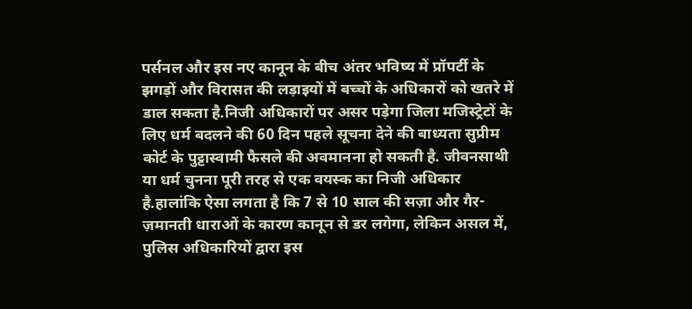पर्सनल और इस नए कानून के बीच अंतर भविष्य में प्रॉपर्टी के झगड़ों और विरासत की लड़ाइयों में बच्चों के अधिकारों को खतरे में डाल सकता है.निजी अधिकारों पर असर पड़ेगा जिला मजिस्ट्रेटों के लिए धर्म बदलने की 60 दिन पहले सूचना देने की बाध्यता सुप्रीम कोर्ट के पुट्टास्वामी फैसले की अवमानना हो सकती है. जीवनसाथी या धर्म चुनना पूरी तरह से एक वयस्क का निजी अधिकार है.हालांकि ऐसा लगता है कि 7 से 10 साल की सज़ा और गैर-ज़मानती धाराओं के कारण कानून से डर लगेगा, लेकिन असल में, पुलिस अधिकारियों द्वारा इस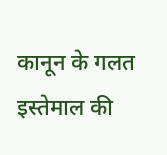कानून के गलत इस्तेमाल की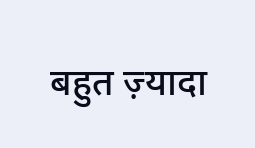बहुत ज़्यादा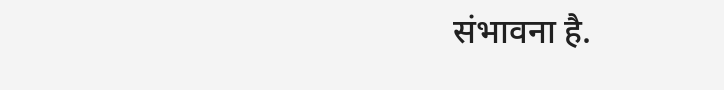संभावना है.